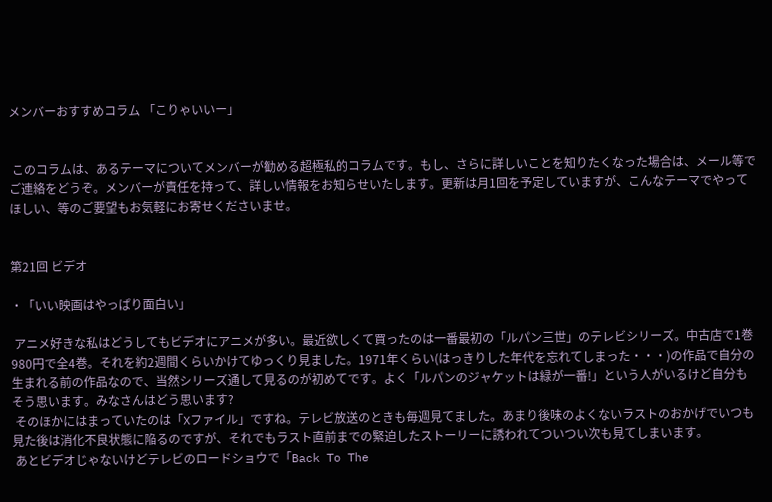メンバーおすすめコラム 「こりゃいいー」


 このコラムは、あるテーマについてメンバーが勧める超極私的コラムです。もし、さらに詳しいことを知りたくなった場合は、メール等でご連絡をどうぞ。メンバーが責任を持って、詳しい情報をお知らせいたします。更新は月1回を予定していますが、こんなテーマでやってほしい、等のご要望もお気軽にお寄せくださいませ。


第21回 ビデオ

・「いい映画はやっぱり面白い」

 アニメ好きな私はどうしてもビデオにアニメが多い。最近欲しくて買ったのは一番最初の「ルパン三世」のテレビシリーズ。中古店で1巻980円で全4巻。それを約2週間くらいかけてゆっくり見ました。1971年くらい(はっきりした年代を忘れてしまった・・・)の作品で自分の生まれる前の作品なので、当然シリーズ通して見るのが初めてです。よく「ルパンのジャケットは緑が一番!」という人がいるけど自分もそう思います。みなさんはどう思います?
 そのほかにはまっていたのは「Xファイル」ですね。テレビ放送のときも毎週見てました。あまり後味のよくないラストのおかげでいつも見た後は消化不良状態に陥るのですが、それでもラスト直前までの緊迫したストーリーに誘われてついつい次も見てしまいます。
 あとビデオじゃないけどテレビのロードショウで「Back To The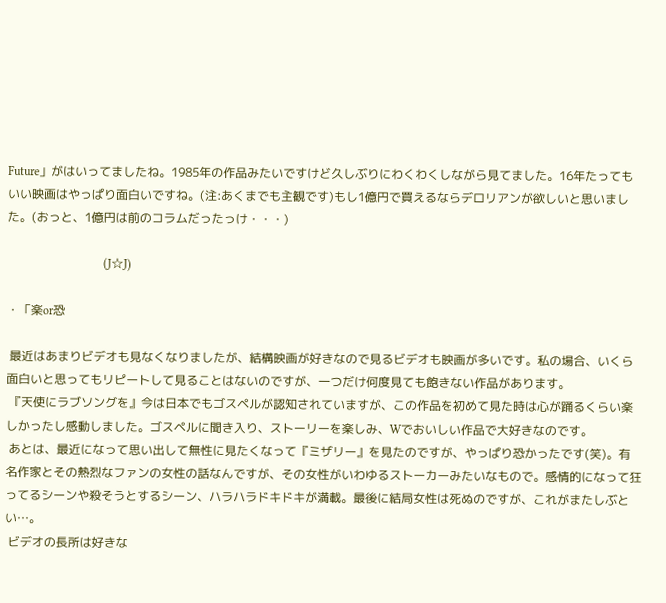Future」がはいってましたね。1985年の作品みたいですけど久しぶりにわくわくしながら見てました。16年たってもいい映画はやっぱり面白いですね。(注:あくまでも主観です)もし1億円で買えるならデロリアンが欲しいと思いました。(おっと、1億円は前のコラムだったっけ・・・)

                                (J☆J)

・「楽or恐

 最近はあまりビデオも見なくなりましたが、結構映画が好きなので見るビデオも映画が多いです。私の場合、いくら面白いと思ってもリピートして見ることはないのですが、一つだけ何度見ても飽きない作品があります。
 『天使にラブソングを』今は日本でもゴスペルが認知されていますが、この作品を初めて見た時は心が踊るくらい楽しかったし感動しました。ゴスペルに聞き入り、ストーリーを楽しみ、Wでおいしい作品で大好きなのです。
 あとは、最近になって思い出して無性に見たくなって『ミザリー』を見たのですが、やっぱり恐かったです(笑)。有名作家とその熱烈なファンの女性の話なんですが、その女性がいわゆるストーカーみたいなもので。感情的になって狂ってるシーンや殺そうとするシーン、ハラハラドキドキが満載。最後に結局女性は死ぬのですが、これがまたしぶとい…。
 ビデオの長所は好きな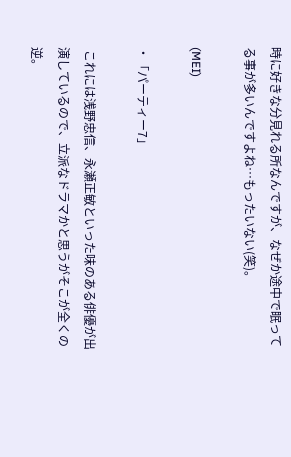時に好きな分見れる所なんですが、なぜか途中で眠ってる事が多いんですよね…もったいない(笑)。

(MEI)

・「パーティー7」

 これには浅野忠信、永瀬正敏といった味のある俳優が出演しているので、立派なドラマかと思うがそこが全くの逆。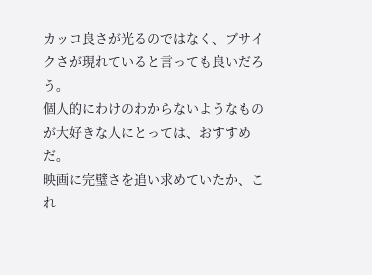カッコ良さが光るのではなく、ブサイクさが現れていると言っても良いだろう。
個人的にわけのわからないようなものが大好きな人にとっては、おすすめだ。
映画に完璧さを追い求めていたか、これ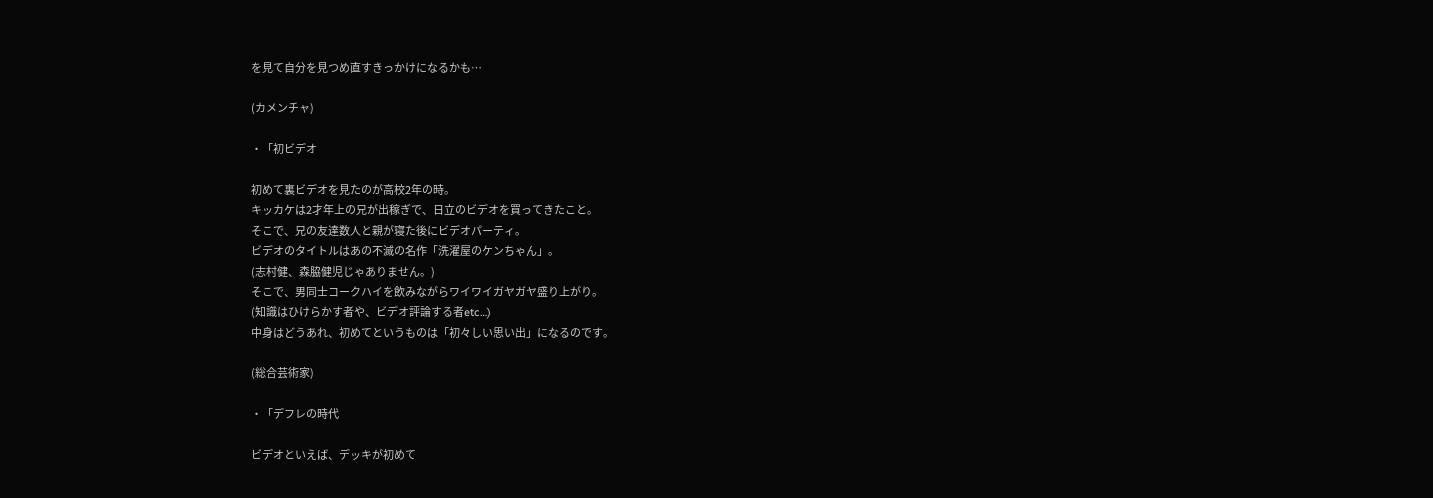を見て自分を見つめ直すきっかけになるかも…

(カメンチャ)

・「初ビデオ

初めて裏ビデオを見たのが高校2年の時。
キッカケは2才年上の兄が出稼ぎで、日立のビデオを買ってきたこと。
そこで、兄の友達数人と親が寝た後にビデオパーティ。
ビデオのタイトルはあの不滅の名作「洗濯屋のケンちゃん」。
(志村健、森脇健児じゃありません。)
そこで、男同士コークハイを飲みながらワイワイガヤガヤ盛り上がり。
(知識はひけらかす者や、ビデオ評論する者etc…)
中身はどうあれ、初めてというものは「初々しい思い出」になるのです。

(総合芸術家)

・「デフレの時代

ビデオといえば、デッキが初めて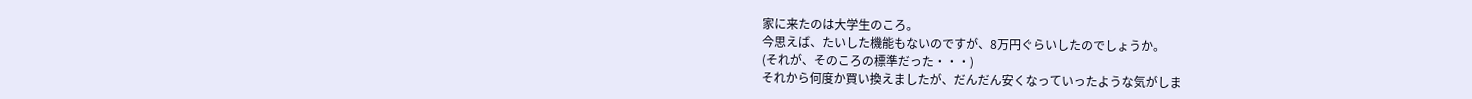家に来たのは大学生のころ。
今思えば、たいした機能もないのですが、8万円ぐらいしたのでしょうか。
(それが、そのころの標準だった・・・)
それから何度か買い換えましたが、だんだん安くなっていったような気がしま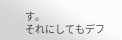す。
それにしてもデフ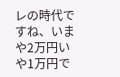レの時代ですね、いまや2万円いや1万円で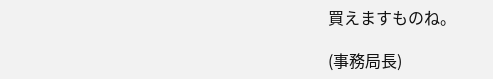買えますものね。

(事務局長)